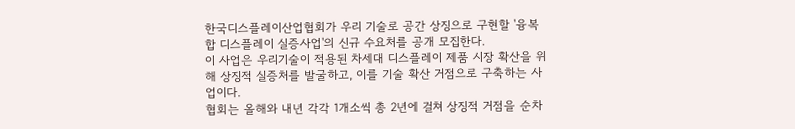한국디스플레이산업협회가 우리 기술로 공간 상징으로 구현할 '융복합 디스플레이 실증사업'의 신규 수요처를 공개 모집한다.
이 사업은 우리기술이 적용된 차세대 디스플레이 제품 시장 확산을 위해 상징적 실증처를 발굴하고, 이를 기술 확산 거점으로 구축하는 사업이다.
협회는 올해와 내년 각각 1개소씩 총 2년에 걸쳐 상징적 거점을 순차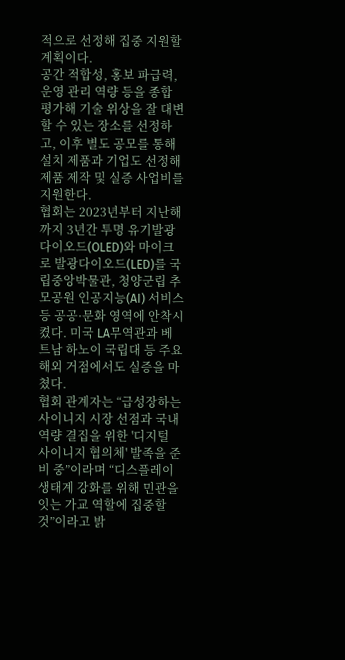적으로 선정해 집중 지원할 계획이다.
공간 적합성, 홍보 파급력, 운영 관리 역량 등을 종합 평가해 기술 위상을 잘 대변할 수 있는 장소를 선정하고, 이후 별도 공모를 통해 설치 제품과 기업도 선정해 제품 제작 및 실증 사업비를 지원한다.
협회는 2023년부터 지난해까지 3년간 투명 유기발광다이오드(OLED)와 마이크로 발광다이오드(LED)를 국립중앙박물관, 청양군립 추모공원 인공지능(AI) 서비스 등 공공·문화 영역에 안착시켰다. 미국 LA무역관과 베트남 하노이 국립대 등 주요 해외 거점에서도 실증을 마쳤다.
협회 관계자는 “급성장하는 사이니지 시장 선점과 국내 역량 결집을 위한 '디지털 사이니지 협의체' 발족을 준비 중”이라며 “디스플레이 생태계 강화를 위해 민관을 잇는 가교 역할에 집중할 것”이라고 밝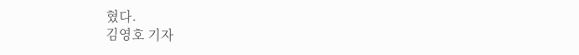혔다.
김영호 기자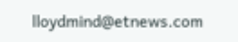lloydmind@etnews.com